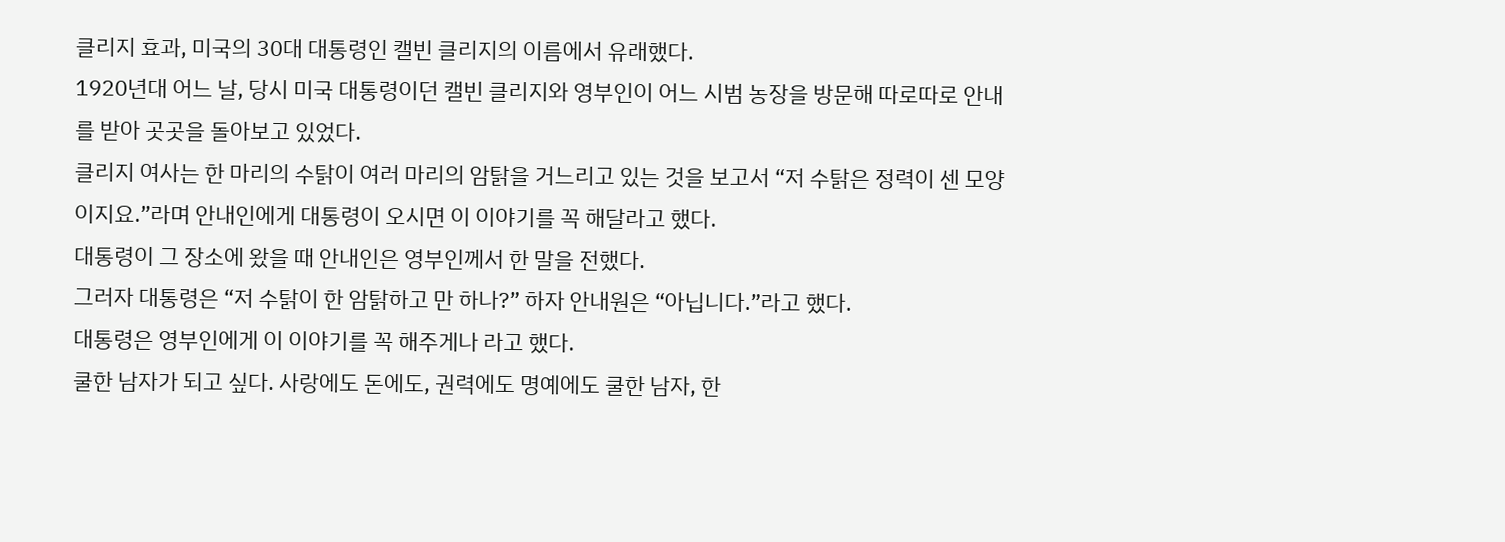클리지 효과, 미국의 30대 대통령인 캘빈 클리지의 이름에서 유래했다.
1920년대 어느 날, 당시 미국 대통령이던 캘빈 클리지와 영부인이 어느 시범 농장을 방문해 따로따로 안내를 받아 곳곳을 돌아보고 있었다.
클리지 여사는 한 마리의 수탉이 여러 마리의 암탉을 거느리고 있는 것을 보고서 “저 수탉은 정력이 센 모양 이지요.”라며 안내인에게 대통령이 오시면 이 이야기를 꼭 해달라고 했다.
대통령이 그 장소에 왔을 때 안내인은 영부인께서 한 말을 전했다.
그러자 대통령은 “저 수탉이 한 암탉하고 만 하나?” 하자 안내원은 “아닙니다.”라고 했다.
대통령은 영부인에게 이 이야기를 꼭 해주게나 라고 했다.
쿨한 남자가 되고 싶다. 사랑에도 돈에도, 권력에도 명예에도 쿨한 남자, 한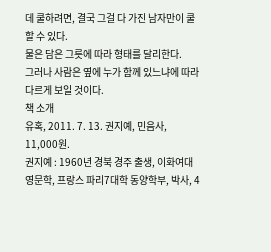데 쿨하려면, 결국 그걸 다 가진 남자만이 쿨할 수 있다.
물은 담은 그릇에 따라 형태를 달리한다.
그러나 사람은 옆에 누가 함께 있느냐에 따라 다르게 보일 것이다.
책 소개
유혹, 2011. 7. 13. 권지예, 민음사, 11,000원.
권지예 : 1960년 경북 경주 출생, 이화여대 영문학, 프랑스 파리7대학 동양학부, 박사, 4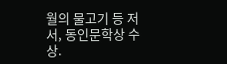월의 물고기 등 저서, 동인문학상 수상.